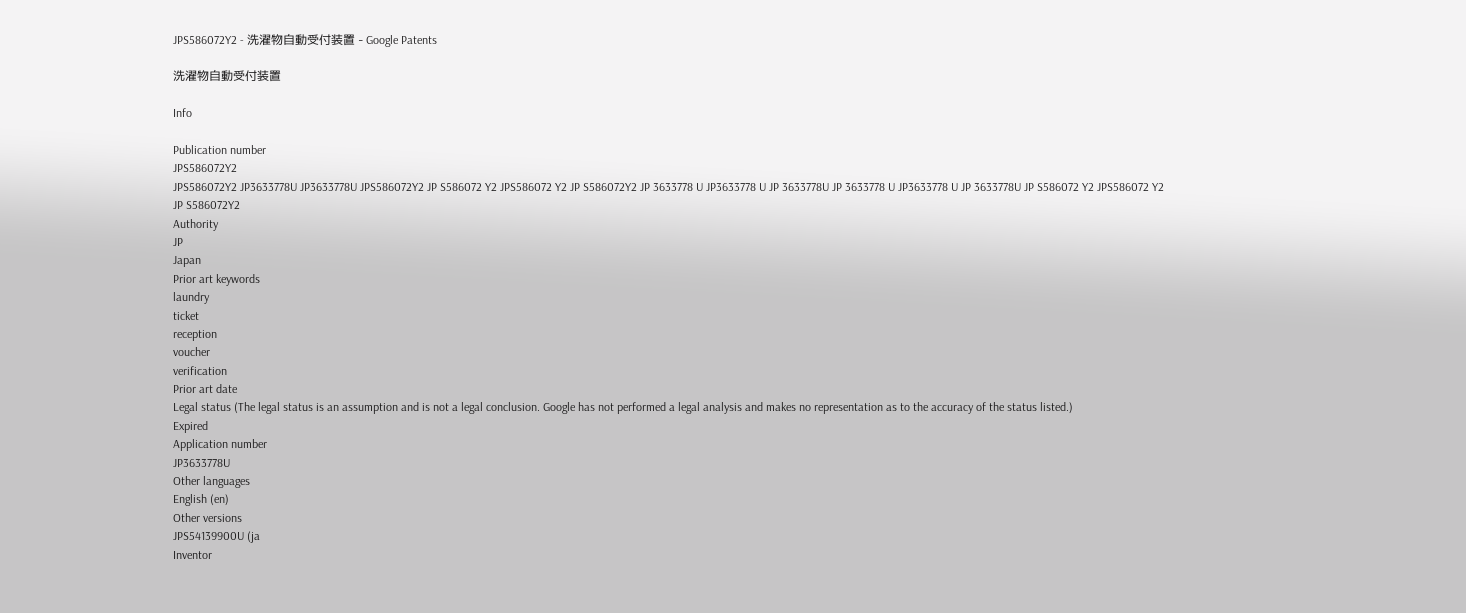JPS586072Y2 - 洗濯物自動受付装置 - Google Patents

洗濯物自動受付装置

Info

Publication number
JPS586072Y2
JPS586072Y2 JP3633778U JP3633778U JPS586072Y2 JP S586072 Y2 JPS586072 Y2 JP S586072Y2 JP 3633778 U JP3633778 U JP 3633778U JP 3633778 U JP3633778 U JP 3633778U JP S586072 Y2 JPS586072 Y2 JP S586072Y2
Authority
JP
Japan
Prior art keywords
laundry
ticket
reception
voucher
verification
Prior art date
Legal status (The legal status is an assumption and is not a legal conclusion. Google has not performed a legal analysis and makes no representation as to the accuracy of the status listed.)
Expired
Application number
JP3633778U
Other languages
English (en)
Other versions
JPS54139900U (ja
Inventor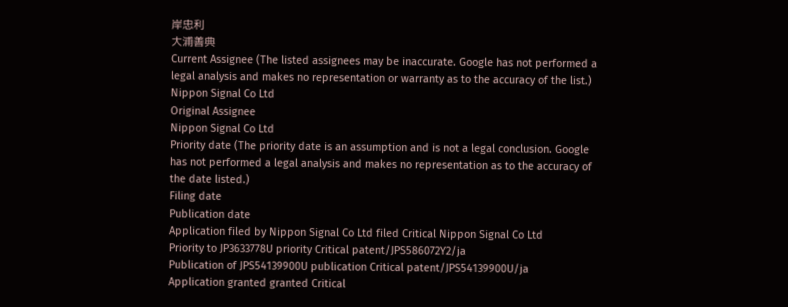岸忠利
大浦善典
Current Assignee (The listed assignees may be inaccurate. Google has not performed a legal analysis and makes no representation or warranty as to the accuracy of the list.)
Nippon Signal Co Ltd
Original Assignee
Nippon Signal Co Ltd
Priority date (The priority date is an assumption and is not a legal conclusion. Google has not performed a legal analysis and makes no representation as to the accuracy of the date listed.)
Filing date
Publication date
Application filed by Nippon Signal Co Ltd filed Critical Nippon Signal Co Ltd
Priority to JP3633778U priority Critical patent/JPS586072Y2/ja
Publication of JPS54139900U publication Critical patent/JPS54139900U/ja
Application granted granted Critical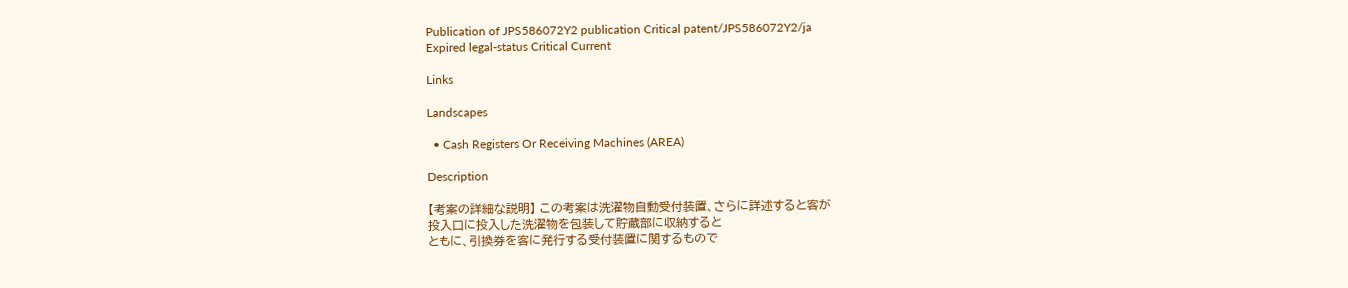Publication of JPS586072Y2 publication Critical patent/JPS586072Y2/ja
Expired legal-status Critical Current

Links

Landscapes

  • Cash Registers Or Receiving Machines (AREA)

Description

【考案の詳細な説明】 この考案は洗濯物自動受付装置、さらに詳述すると客が
投入口に投入した洗濯物を包装して貯蔵部に収納すると
ともに、引換券を客に発行する受付装置に関するもので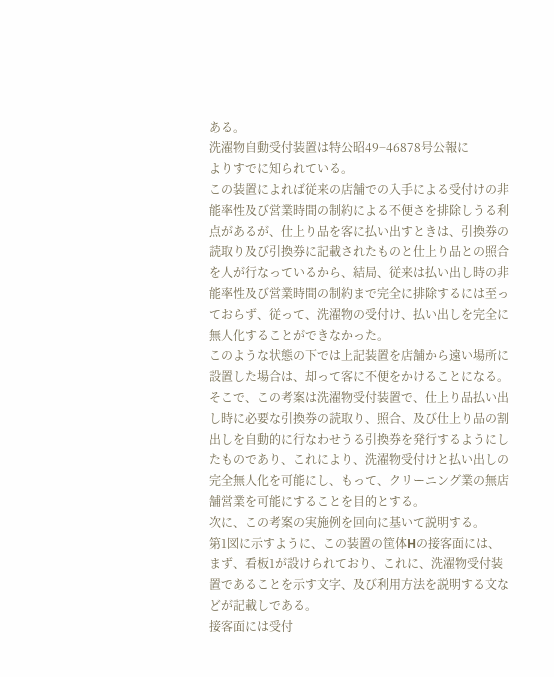ある。
洗濯物自動受付装置は特公昭49−46878号公報に
よりすでに知られている。
この装置によれば従来の店舗での入手による受付けの非
能率性及び営業時間の制約による不便さを排除しうる利
点があるが、仕上り品を客に払い出すときは、引換券の
読取り及び引換券に記載されたものと仕上り品との照合
を人が行なっているから、結局、従来は払い出し時の非
能率性及び営業時間の制約まで完全に排除するには至っ
ておらず、従って、洗濯物の受付け、払い出しを完全に
無人化することができなかった。
このような状態の下では上記装置を店舗から遠い場所に
設置した場合は、却って客に不便をかけることになる。
そこで、この考案は洗濯物受付装置で、仕上り品払い出
し時に必要な引換券の読取り、照合、及び仕上り品の割
出しを自動的に行なわせうる引換券を発行するようにし
たものであり、これにより、洗濯物受付けと払い出しの
完全無人化を可能にし、もって、クリーニング業の無店
舗営業を可能にすることを目的とする。
次に、この考案の実施例を回向に基いて説明する。
第1図に示すように、この装置の筐体Hの接客面には、
まず、看板1が設けられており、これに、洗濯物受付装
置であることを示す文字、及び利用方法を説明する文な
どが記載しである。
接客面には受付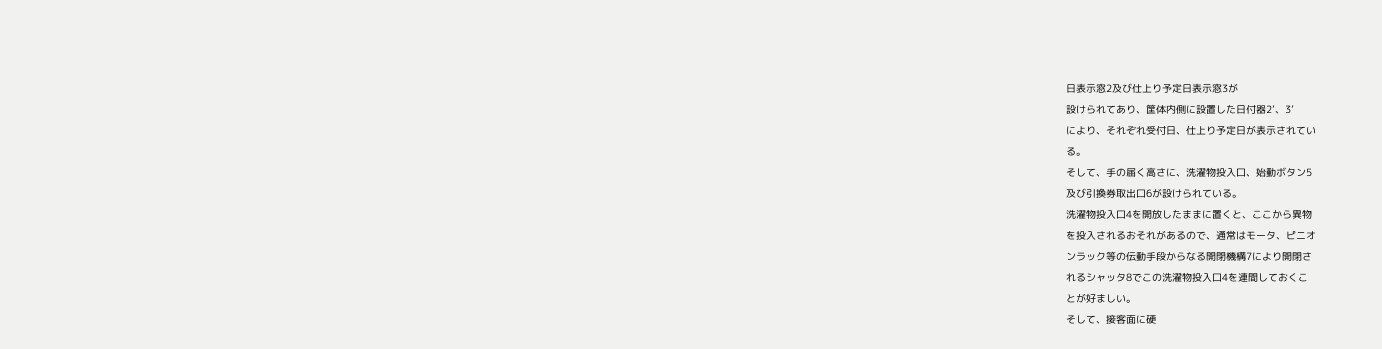日表示窓2及び仕上り予定日表示窓3が
設けられてあり、筐体内側に設置した日付器2’、3’
により、それぞれ受付日、仕上り予定日が表示されてい
る。
そして、手の届く高さに、洗濯物投入口、始動ボタン5
及び引換券取出口6が設けられている。
洗濯物投入口4を開放したままに置くと、ここから異物
を投入されるおそれがあるので、通常はモータ、ピニオ
ンラック等の伝動手段からなる開閉機構7により開閉さ
れるシャッタ8でこの洗濯物投入口4を連間しておくこ
とが好ましい。
そして、接客面に硬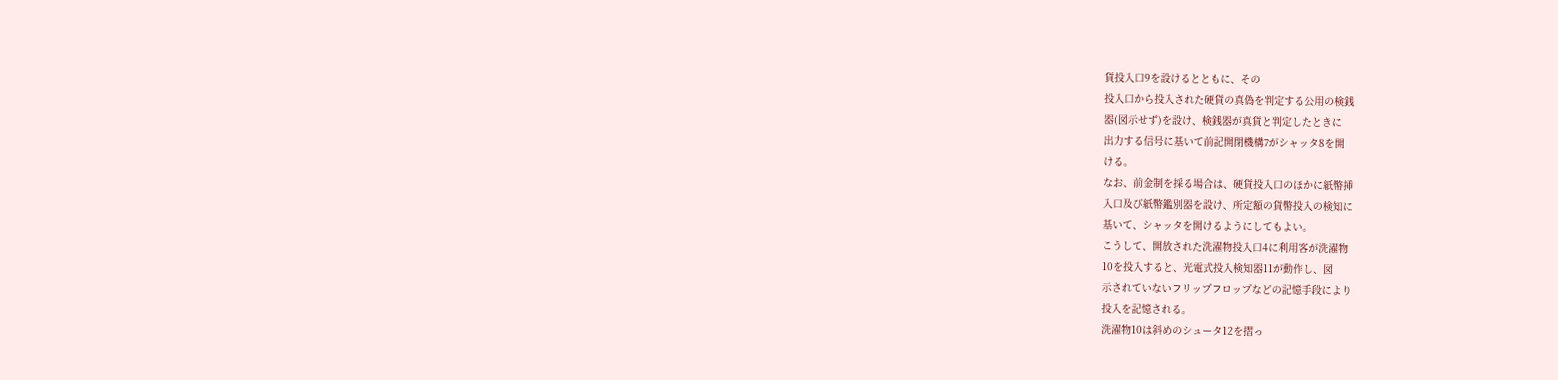貨投入口9を設けるとともに、その
投入口から投入された硬貨の真偽を判定する公用の検銭
器(図示せず)を設け、検銭器が真貨と判定したときに
出力する信号に基いて前記開閉機構7がシャッタ8を開
ける。
なお、前金制を採る場合は、硬貨投入口のほかに紙幣挿
入口及び紙幣鑑別器を設け、所定額の貨幣投入の検知に
基いて、シャッタを開けるようにしてもよい。
こうして、開放された洗濯物投入口4に利用客が洗濯物
10を投入すると、光電式投入検知器11が動作し、図
示されていないフリップフロップなどの記憶手段により
投入を記憶される。
洗濯物10は斜めのシュータ12を摺っ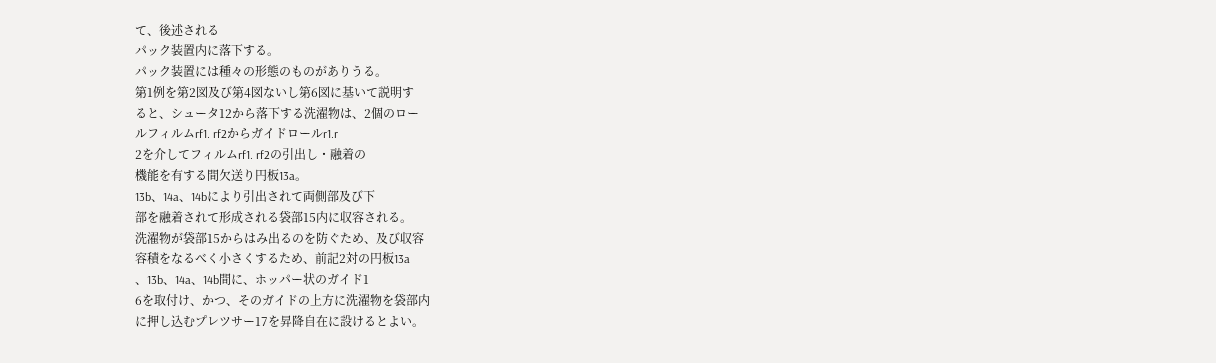て、後述される
パック装置内に落下する。
パック装置には種々の形態のものがありうる。
第1例を第2図及び第4図ないし第6図に基いて説明す
ると、シュータ12から落下する洗濯物は、2個のロー
ルフィルムrf1. rf2からガイドロールr1.r
2を介してフィルムrf1. rf2の引出し・融着の
機能を有する間欠送り円板13a。
13b、14a、14bにより引出されて両側部及び下
部を融着されて形成される袋部15内に収容される。
洗濯物が袋部15からはみ出るのを防ぐため、及び収容
容積をなるべく小さくするため、前記2対の円板13a
、13b、14a、14b間に、ホッパー状のガイド1
6を取付け、かつ、そのガイドの上方に洗濯物を袋部内
に押し込むプレツサー17を昇降自在に設けるとよい。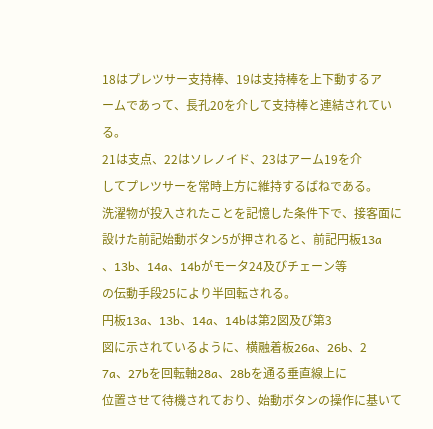18はプレツサー支持棒、19は支持棒を上下動するア
ームであって、長孔20を介して支持棒と連結されてい
る。
21は支点、22はソレノイド、23はアーム19を介
してプレツサーを常時上方に維持するばねである。
洗濯物が投入されたことを記憶した条件下で、接客面に
設けた前記始動ボタン5が押されると、前記円板13a
、13b、14a、14bがモータ24及びチェーン等
の伝動手段25により半回転される。
円板13a、13b、14a、14bは第2図及び第3
図に示されているように、横融着板26a、26b、2
7a、27bを回転軸28a、28bを通る垂直線上に
位置させて待機されており、始動ボタンの操作に基いて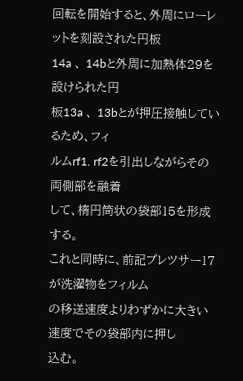回転を開始すると、外周にローレットを刻設された円板
14a 、 14bと外周に加熱体29を設けられた円
板13a 、 13bとが押圧接触しているため、フィ
ルムrf1. rf2を引出しながらその両側部を融着
して、楕円筒状の袋部15を形成する。
これと同時に、前記プレツサー17が洗濯物をフィルム
の移送速度よりわずかに大きい速度でその袋部内に押し
込む。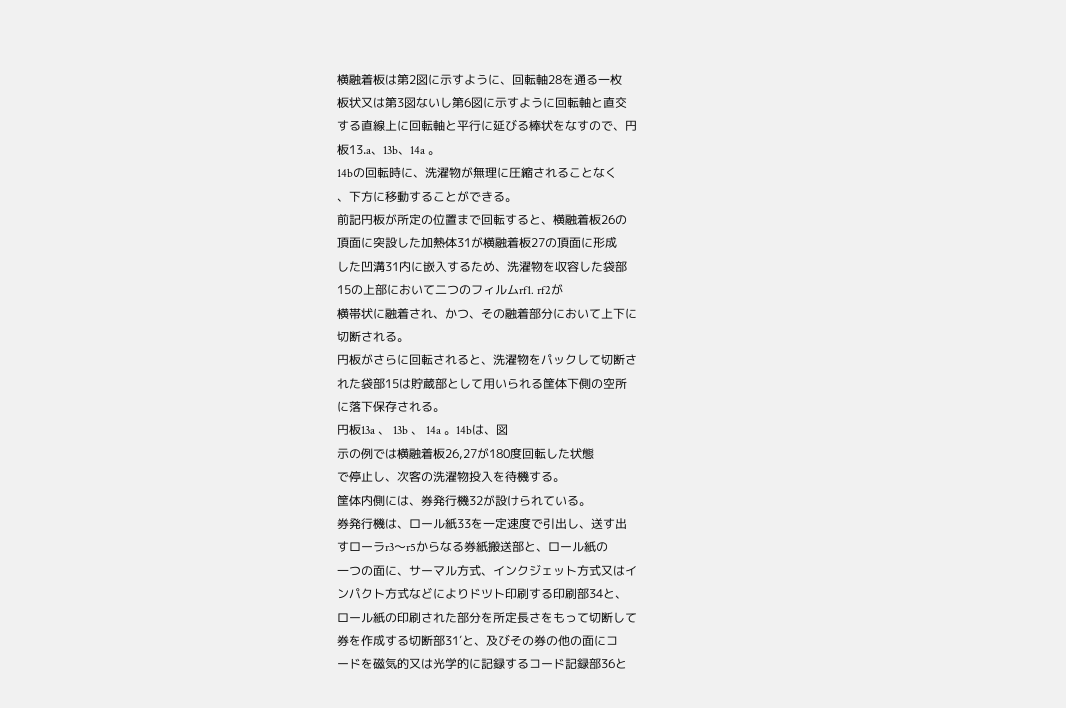横融着板は第2図に示すように、回転軸28を通る一枚
板状又は第3図ないし第6図に示すように回転軸と直交
する直線上に回転軸と平行に延びる棒状をなすので、円
板13.a、13b、14a 。
14bの回転時に、洗濯物が無理に圧縮されることなく
、下方に移動することができる。
前記円板が所定の位置まで回転すると、横融着板26の
頂面に突設した加熱体31が横融着板27の頂面に形成
した凹溝31内に嵌入するため、洗濯物を収容した袋部
15の上部において二つのフィルムrf1. rf2が
横帯状に融着され、かつ、その融着部分において上下に
切断される。
円板がさらに回転されると、洗濯物をパックして切断さ
れた袋部15は貯蔵部として用いられる筐体下側の空所
に落下保存される。
円板13a 、 13b 、 14a 。14bは、図
示の例では横融着板26,27が180度回転した状態
で停止し、次客の洗濯物投入を待機する。
筐体内側には、券発行機32が設けられている。
券発行機は、ロール紙33を一定速度で引出し、送す出
すローラr3〜r5からなる券紙搬送部と、ロール紙の
一つの面に、サーマル方式、インクジェット方式又はイ
ンパクト方式などによりドツト印刷する印刷部34と、
ロール紙の印刷された部分を所定長さをもって切断して
券を作成する切断部31′と、及びその券の他の面にコ
ードを磁気的又は光学的に記録するコード記録部36と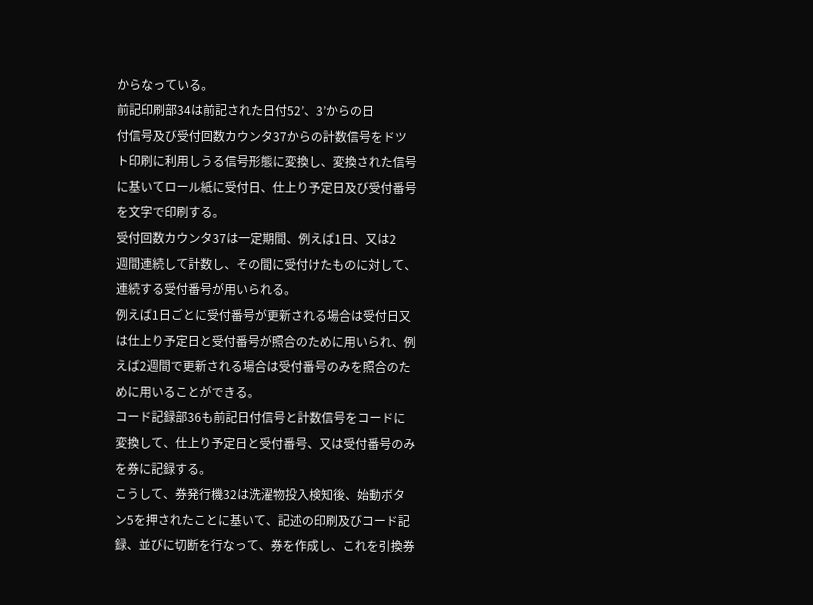からなっている。
前記印刷部34は前記された日付52’、3’からの日
付信号及び受付回数カウンタ37からの計数信号をドツ
ト印刷に利用しうる信号形態に変換し、変換された信号
に基いてロール紙に受付日、仕上り予定日及び受付番号
を文字で印刷する。
受付回数カウンタ37は一定期間、例えば1日、又は2
週間連続して計数し、その間に受付けたものに対して、
連続する受付番号が用いられる。
例えば1日ごとに受付番号が更新される場合は受付日又
は仕上り予定日と受付番号が照合のために用いられ、例
えば2週間で更新される場合は受付番号のみを照合のた
めに用いることができる。
コード記録部36も前記日付信号と計数信号をコードに
変換して、仕上り予定日と受付番号、又は受付番号のみ
を券に記録する。
こうして、券発行機32は洗濯物投入検知後、始動ボタ
ン5を押されたことに基いて、記述の印刷及びコード記
録、並びに切断を行なって、券を作成し、これを引換券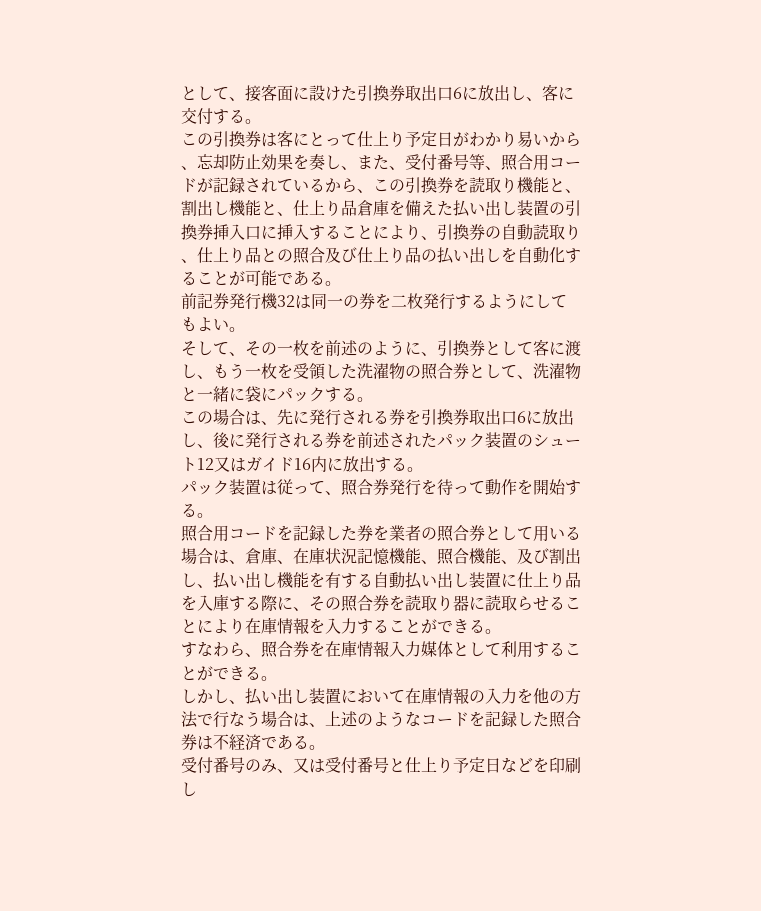として、接客面に設けた引換券取出口6に放出し、客に
交付する。
この引換券は客にとって仕上り予定日がわかり易いから
、忘却防止効果を奏し、また、受付番号等、照合用コー
ドが記録されているから、この引換券を読取り機能と、
割出し機能と、仕上り品倉庫を備えた払い出し装置の引
換券挿入口に挿入することにより、引換券の自動読取り
、仕上り品との照合及び仕上り品の払い出しを自動化す
ることが可能である。
前記券発行機32は同一の券を二枚発行するようにして
もよい。
そして、その一枚を前述のように、引換券として客に渡
し、もう一枚を受領した洗濯物の照合券として、洗濯物
と一緒に袋にパックする。
この場合は、先に発行される券を引換券取出口6に放出
し、後に発行される券を前述されたパック装置のシュー
ト12又はガイド16内に放出する。
パック装置は従って、照合券発行を待って動作を開始す
る。
照合用コードを記録した券を業者の照合券として用いる
場合は、倉庫、在庫状況記憶機能、照合機能、及び割出
し、払い出し機能を有する自動払い出し装置に仕上り品
を入庫する際に、その照合券を読取り器に読取らせるこ
とにより在庫情報を入力することができる。
すなわら、照合券を在庫情報入力媒体として利用するこ
とができる。
しかし、払い出し装置において在庫情報の入力を他の方
法で行なう場合は、上述のようなコードを記録した照合
券は不経済である。
受付番号のみ、又は受付番号と仕上り予定日などを印刷
し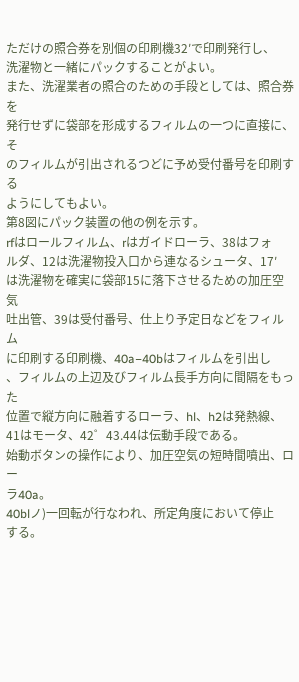ただけの照合券を別個の印刷機32′で印刷発行し、
洗濯物と一緒にパックすることがよい。
また、洗濯業者の照合のための手段としては、照合券を
発行せずに袋部を形成するフィルムの一つに直接に、そ
のフィルムが引出されるつどに予め受付番号を印刷する
ようにしてもよい。
第8図にパック装置の他の例を示す。
rfはロールフィルム、rはガイドローラ、38はフォ
ルダ、12は洗濯物投入口から連なるシュータ、17′
は洗濯物を確実に袋部15に落下させるための加圧空気
吐出管、39は受付番号、仕上り予定日などをフィルム
に印刷する印刷機、40a−40bはフィルムを引出し
、フィルムの上辺及びフィルム長手方向に間隔をもった
位置で縦方向に融着するローラ、hl、h2は発熱線、
41はモータ、42゜43.44は伝動手段である。
始動ボタンの操作により、加圧空気の短時間噴出、ロー
ラ40a。
40blノ)一回転が行なわれ、所定角度において停止
する。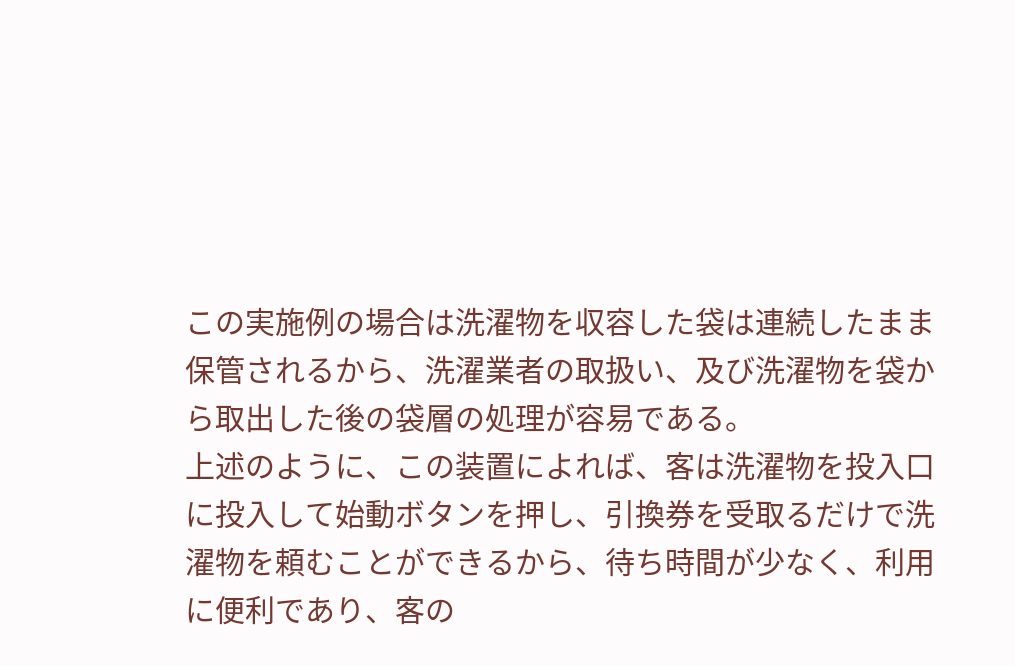この実施例の場合は洗濯物を収容した袋は連続したまま
保管されるから、洗濯業者の取扱い、及び洗濯物を袋か
ら取出した後の袋層の処理が容易である。
上述のように、この装置によれば、客は洗濯物を投入口
に投入して始動ボタンを押し、引換券を受取るだけで洗
濯物を頼むことができるから、待ち時間が少なく、利用
に便利であり、客の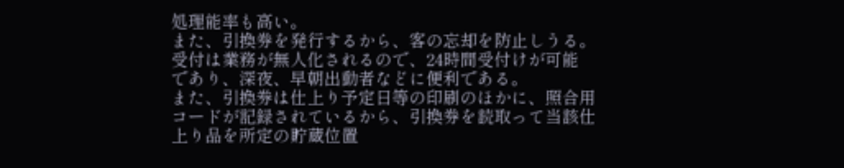処理能率も高い。
また、引換券を発行するから、客の忘却を防止しうる。
受付は業務が無人化されるので、24時間受付けが可能
であり、深夜、早朝出動者などに便利である。
また、引換券は仕上り予定日等の印刷のほかに、照合用
コードが記録されているから、引換券を読取って当該仕
上り品を所定の貯蔵位置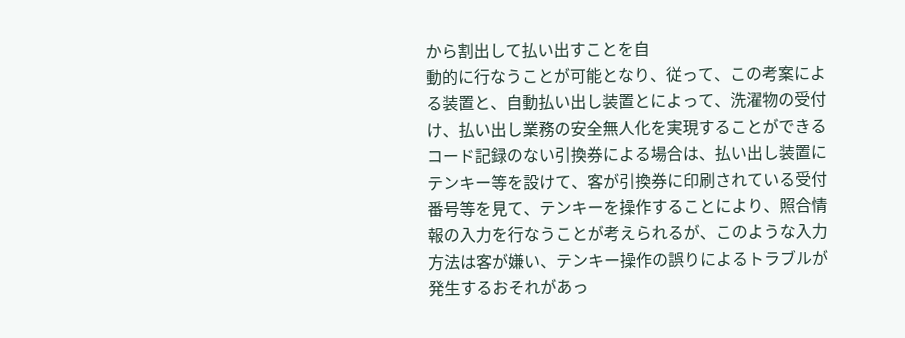から割出して払い出すことを自
動的に行なうことが可能となり、従って、この考案によ
る装置と、自動払い出し装置とによって、洗濯物の受付
け、払い出し業務の安全無人化を実現することができる
コード記録のない引換券による場合は、払い出し装置に
テンキー等を設けて、客が引換券に印刷されている受付
番号等を見て、テンキーを操作することにより、照合情
報の入力を行なうことが考えられるが、このような入力
方法は客が嫌い、テンキー操作の誤りによるトラブルが
発生するおそれがあっ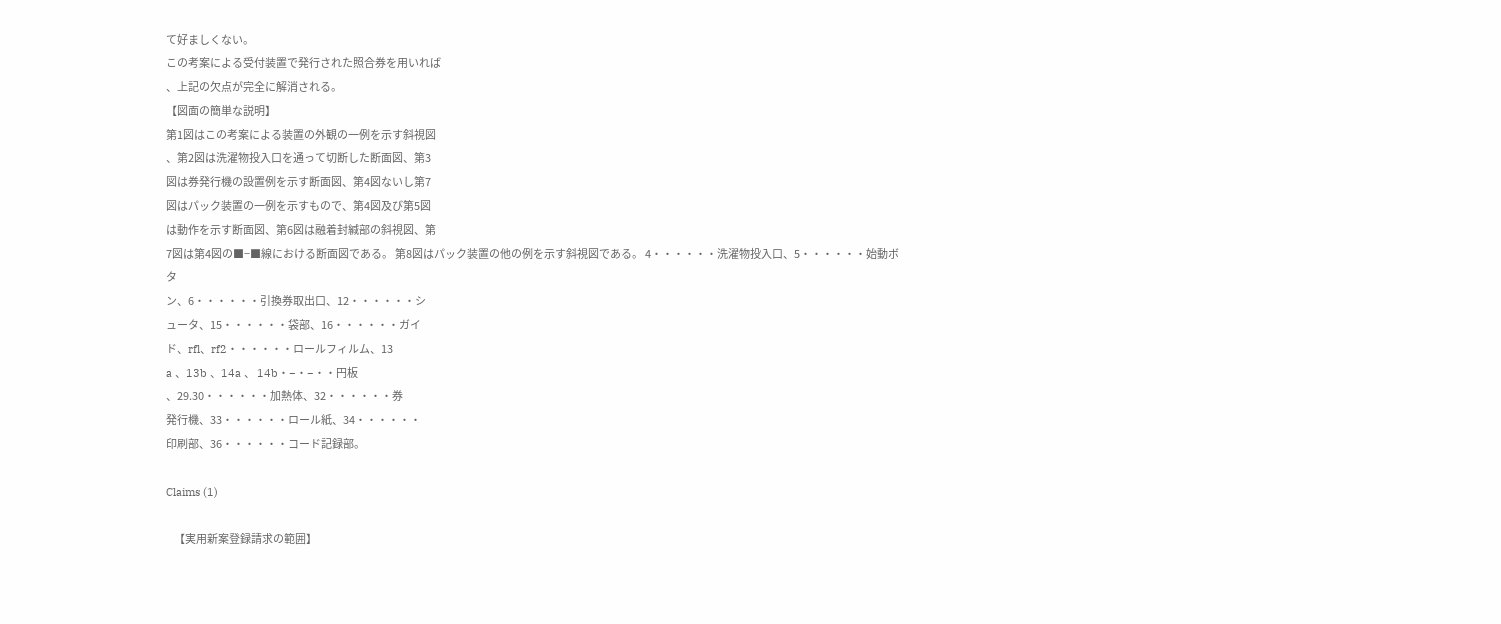て好ましくない。
この考案による受付装置で発行された照合券を用いれば
、上記の欠点が完全に解消される。
【図面の簡単な説明】
第1図はこの考案による装置の外観の一例を示す斜視図
、第2図は洗濯物投入口を通って切断した断面図、第3
図は券発行機の設置例を示す断面図、第4図ないし第7
図はパック装置の一例を示すもので、第4図及び第5図
は動作を示す断面図、第6図は融着封緘部の斜視図、第
7図は第4図の■−■線における断面図である。 第8図はパック装置の他の例を示す斜視図である。 4・・・・・・洗濯物投入口、5・・・・・・始動ボタ
ン、6・・・・・・引換券取出口、12・・・・・・シ
ュータ、15・・・・・・袋部、16・・・・・・ガイ
ド、rfl、rf2・・・・・・ロールフィルム、13
a 、13b 、14a 、 14b・−・−・・円板
、29.30・・・・・・加熱体、32・・・・・・券
発行機、33・・・・・・ロール紙、34・・・・・・
印刷部、36・・・・・・コード記録部。

Claims (1)

    【実用新案登録請求の範囲】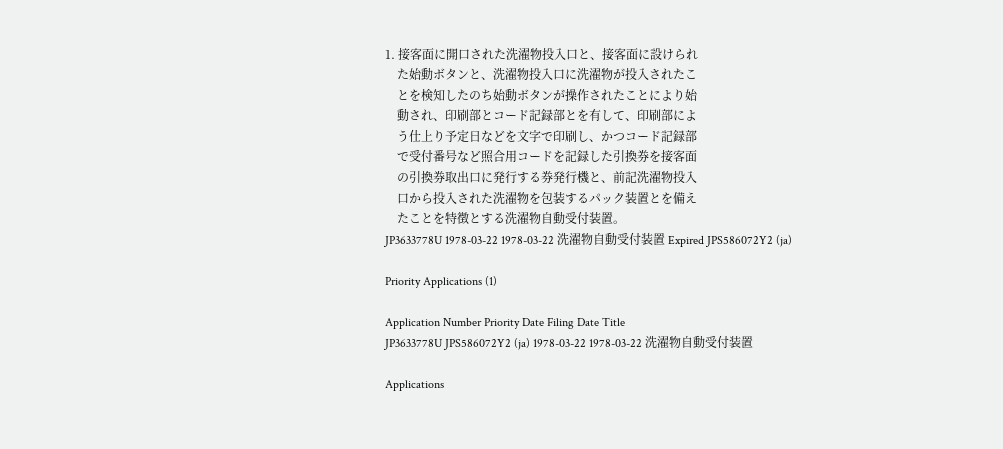1. 接客面に開口された洗濯物投入口と、接客面に設けられ
    た始動ボタンと、洗濯物投入口に洗濯物が投入されたこ
    とを検知したのち始動ボタンが操作されたことにより始
    動され、印刷部とコード記録部とを有して、印刷部によ
    う仕上り予定日などを文字で印刷し、かつコード記録部
    で受付番号など照合用コードを記録した引換券を接客面
    の引換券取出口に発行する券発行機と、前記洗濯物投入
    口から投入された洗濯物を包装するパック装置とを備え
    たことを特徴とする洗濯物自動受付装置。
JP3633778U 1978-03-22 1978-03-22 洗濯物自動受付装置 Expired JPS586072Y2 (ja)

Priority Applications (1)

Application Number Priority Date Filing Date Title
JP3633778U JPS586072Y2 (ja) 1978-03-22 1978-03-22 洗濯物自動受付装置

Applications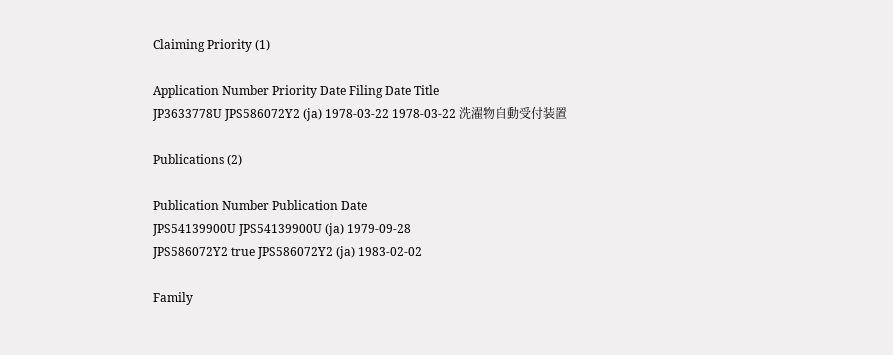Claiming Priority (1)

Application Number Priority Date Filing Date Title
JP3633778U JPS586072Y2 (ja) 1978-03-22 1978-03-22 洗濯物自動受付装置

Publications (2)

Publication Number Publication Date
JPS54139900U JPS54139900U (ja) 1979-09-28
JPS586072Y2 true JPS586072Y2 (ja) 1983-02-02

Family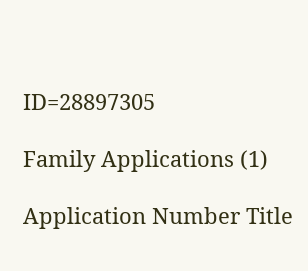ID=28897305

Family Applications (1)

Application Number Title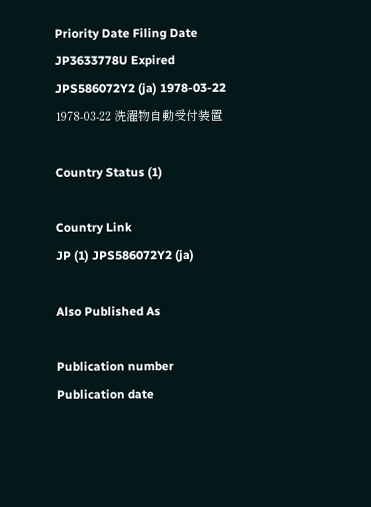Priority Date Filing Date
JP3633778U Expired JPS586072Y2 (ja) 1978-03-22 1978-03-22 洗濯物自動受付装置

Country Status (1)

Country Link
JP (1) JPS586072Y2 (ja)

Also Published As

Publication number Publication date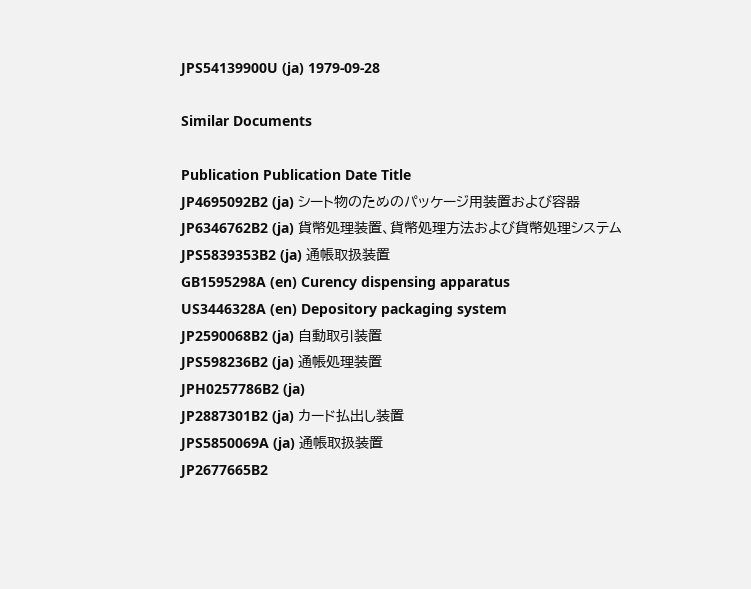JPS54139900U (ja) 1979-09-28

Similar Documents

Publication Publication Date Title
JP4695092B2 (ja) シート物のためのパッケージ用装置および容器
JP6346762B2 (ja) 貨幣処理装置、貨幣処理方法および貨幣処理システム
JPS5839353B2 (ja) 通帳取扱装置
GB1595298A (en) Curency dispensing apparatus
US3446328A (en) Depository packaging system
JP2590068B2 (ja) 自動取引装置
JPS598236B2 (ja) 通帳処理装置
JPH0257786B2 (ja)
JP2887301B2 (ja) カード払出し装置
JPS5850069A (ja) 通帳取扱装置
JP2677665B2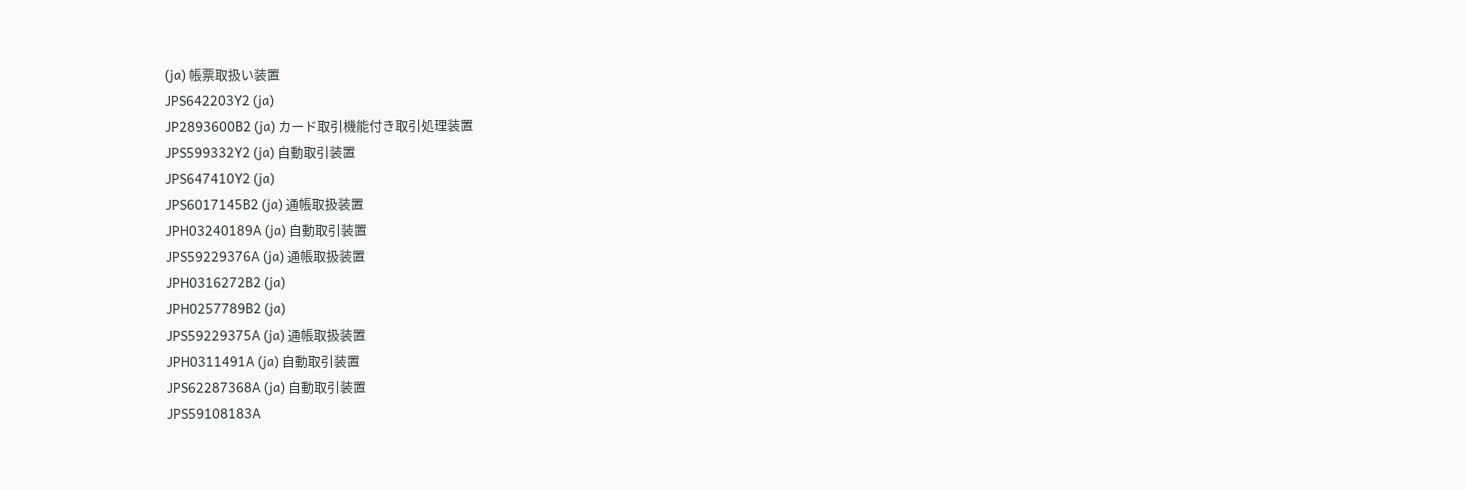(ja) 帳票取扱い装置
JPS642203Y2 (ja)
JP2893600B2 (ja) カード取引機能付き取引処理装置
JPS599332Y2 (ja) 自動取引装置
JPS647410Y2 (ja)
JPS6017145B2 (ja) 通帳取扱装置
JPH03240189A (ja) 自動取引装置
JPS59229376A (ja) 通帳取扱装置
JPH0316272B2 (ja)
JPH0257789B2 (ja)
JPS59229375A (ja) 通帳取扱装置
JPH0311491A (ja) 自動取引装置
JPS62287368A (ja) 自動取引装置
JPS59108183A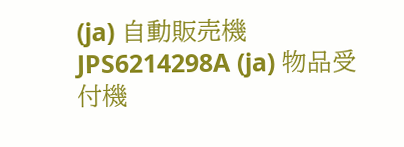(ja) 自動販売機
JPS6214298A (ja) 物品受付機